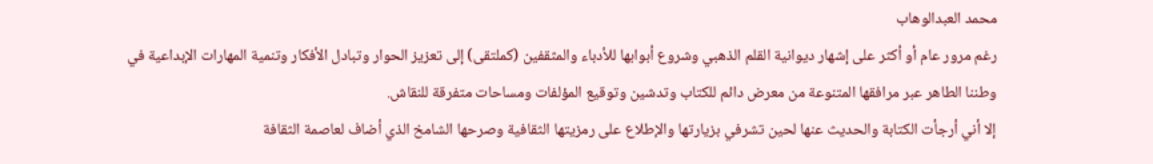محمد العبدالوهاب
رغم مرور عام أو أكثر على إشهار ديوانية القلم الذهبي وشروع أبوابها للأدباء والمثقفين (كملتقى) إلى تعزيز الحوار وتبادل الأفكار وتنمية المهارات الإبداعية في وطننا الطاهر عبر مرافقها المتنوعة من معرض دائم للكتاب وتدشين وتوقيع المؤلفات ومساحات متفرقة للنقاش.
إلا أني أرجأت الكتابة والحديث عنها لحين تشرفي بزيارتها والإطلاع على رمزيتها الثقافية وصرحها الشامخ الذي أضاف لعاصمة الثقافة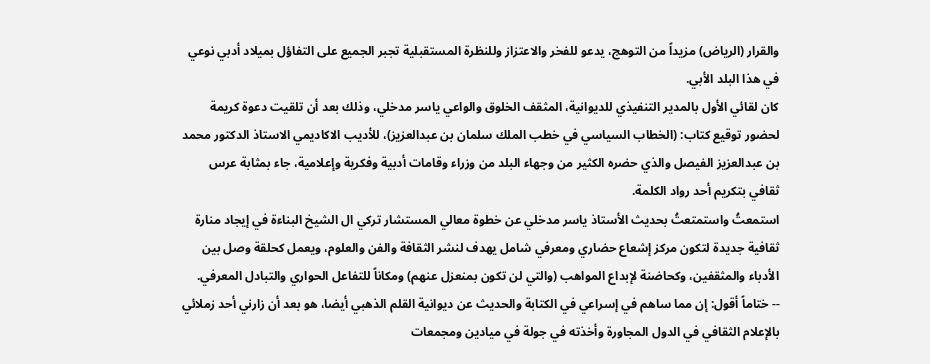والقرار (الرياض) مزيداً من التوهج، يدعو للفخر والاعتزاز وللنظرة المستقبلية تجبر الجميع على التفاؤل بميلاد أدبي نوعي في هذا البلد الأبي.
كان لقائي الأول بالمدير التنفيذي للديوانية، المثقف الخلوق والواعي ياسر مدخلي، وذلك بعد أن تلقيت دعوة كريمة لحضور توقيع كتاب: (الخطاب السياسي في خطب الملك سلمان بن عبدالعزيز)، للأديب الاكاديمي الاستاذ الدكتور محمد بن عبدالعزيز الفيصل والذي حضره الكثير من وجهاء البلد من وزراء وقامات أدبية وفكرية وإعلامية، جاء بمثابة عرس ثقافي بتكريم أحد رواد الكلمة.
استمعتُ واستمتعتُ بحديث الأستاذ ياسر مدخلي عن خطوة معالي المستشار تركي ال الشيخ البناءة في إيجاد منارة ثقافية جديدة لتكون مركز إشعاع حضاري ومعرفي شامل يهدف لنشر الثقافة والفن والعلوم، ويعمل كحلقة وصل بين الأدباء والمثقفين، وكحاضنة لإبداع المواهب (والتي لن تكون بمنعزل عنهم) ومكاناً للتفاعل الحواري والتبادل المعرفي.
-- ختاماً أقول: إن مما ساهم في إسراعي في الكتابة والحديث عن ديوانية القلم الذهبي أيضا، هو بعد أن زارني أحد زملائي بالإعلام الثقافي في الدول المجاورة وأخذته في جولة في ميادين ومجمعات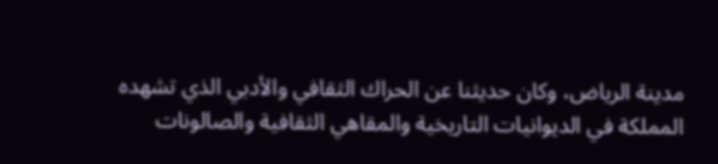مدينة الرياض، وكان حديثنا عن الحراك الثقافي والأدبي الذي تشهده المملكة في الديوانيات التاريخية والمقاهي الثقافية والصالونات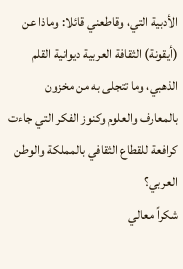الأدبية التي، وقاطعني قائلا: وماذا عن (أيقونة) الثقافة العربية ديوانية القلم الذهبي، وما تتجلى به من مخزون بالمعارف والعلوم وكنوز الفكر التي جاءت كرافعة للقطاع الثقافي بالمملكة والوطن العربي؟
شكراً معالي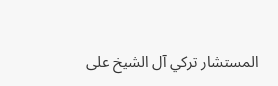المستشار تركي آل الشيخ على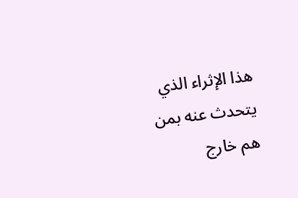هذا الإثراء الذي يتحدث عنه بمن هم خارج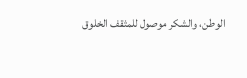الوطن، والشكر موصول للمثقف الخلوق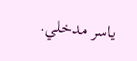ياسر مدخلي.